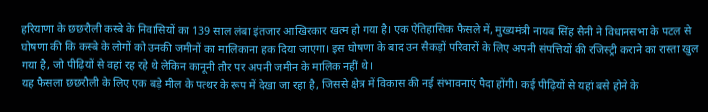हरियाणा के छछरौली कस्बे के निवासियों का 139 साल लंबा इंतजार आखिरकार खत्म हो गया है। एक ऐतिहासिक फैसले में, मुख्यमंत्री नायब सिंह सैनी ने विधानसभा के पटल से घोषणा की कि कस्बे के लोगों को उनकी जमीनों का मालिकाना हक दिया जाएगा। इस घोषणा के बाद उन सैकड़ों परिवारों के लिए अपनी संपत्तियों की रजिस्ट्री कराने का रास्ता खुल गया है, जो पीढ़ियों से वहां रह रहे थे लेकिन कानूनी तौर पर अपनी जमीन के मालिक नहीं थे।
यह फैसला छछरौली के लिए एक बड़े मील के पत्थर के रूप में देखा जा रहा है, जिससे क्षेत्र में विकास की नई संभावनाएं पैदा होंगी। कई पीढ़ियों से यहां बसे होने के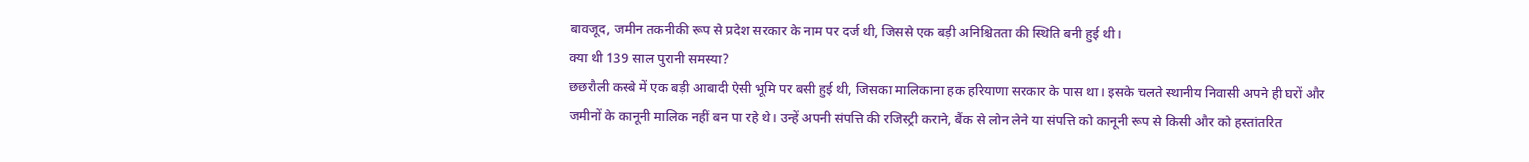बावजूद, जमीन तकनीकी रूप से प्रदेश सरकार के नाम पर दर्ज थी, जिससे एक बड़ी अनिश्चितता की स्थिति बनी हुई थी।
क्या थी 139 साल पुरानी समस्या?
छछरौली कस्बे में एक बड़ी आबादी ऐसी भूमि पर बसी हुई थी, जिसका मालिकाना हक हरियाणा सरकार के पास था। इसके चलते स्थानीय निवासी अपने ही घरों और जमीनों के कानूनी मालिक नहीं बन पा रहे थे। उन्हें अपनी संपत्ति की रजिस्ट्री कराने, बैंक से लोन लेने या संपत्ति को कानूनी रूप से किसी और को हस्तांतरित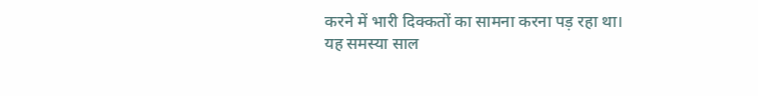करने में भारी दिक्कतों का सामना करना पड़ रहा था।
यह समस्या साल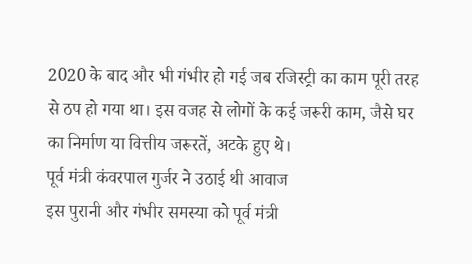2020 के बाद और भी गंभीर हो गई जब रजिस्ट्री का काम पूरी तरह से ठप हो गया था। इस वजह से लोगों के कई जरूरी काम, जैसे घर का निर्माण या वित्तीय जरूरतें, अटके हुए थे।
पूर्व मंत्री कंवरपाल गुर्जर ने उठाई थी आवाज
इस पुरानी और गंभीर समस्या को पूर्व मंत्री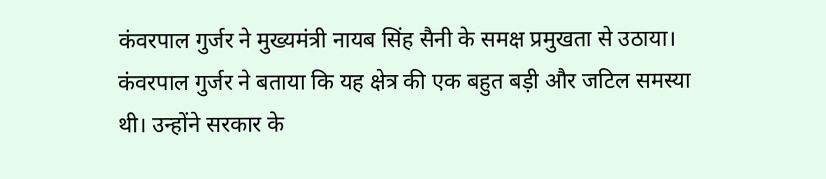कंवरपाल गुर्जर ने मुख्यमंत्री नायब सिंह सैनी के समक्ष प्रमुखता से उठाया। कंवरपाल गुर्जर ने बताया कि यह क्षेत्र की एक बहुत बड़ी और जटिल समस्या थी। उन्होंने सरकार के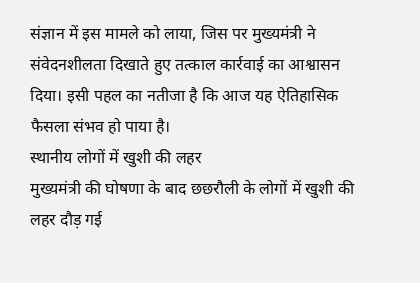संज्ञान में इस मामले को लाया, जिस पर मुख्यमंत्री ने संवेदनशीलता दिखाते हुए तत्काल कार्रवाई का आश्वासन दिया। इसी पहल का नतीजा है कि आज यह ऐतिहासिक फैसला संभव हो पाया है।
स्थानीय लोगों में खुशी की लहर
मुख्यमंत्री की घोषणा के बाद छछरौली के लोगों में खुशी की लहर दौड़ गई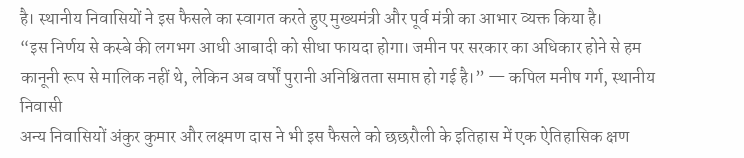है। स्थानीय निवासियों ने इस फैसले का स्वागत करते हुए मुख्यमंत्री और पूर्व मंत्री का आभार व्यक्त किया है।
“इस निर्णय से कस्बे की लगभग आधी आबादी को सीधा फायदा होगा। जमीन पर सरकार का अधिकार होने से हम कानूनी रूप से मालिक नहीं थे, लेकिन अब वर्षों पुरानी अनिश्चितता समाप्त हो गई है।” — कपिल मनीष गर्ग, स्थानीय निवासी
अन्य निवासियों अंकुर कुमार और लक्ष्मण दास ने भी इस फैसले को छछरौली के इतिहास में एक ऐतिहासिक क्षण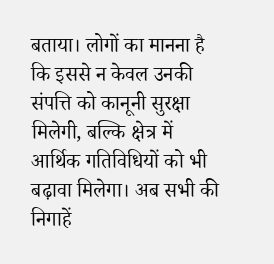बताया। लोगों का मानना है कि इससे न केवल उनकी संपत्ति को कानूनी सुरक्षा मिलेगी, बल्कि क्षेत्र में आर्थिक गतिविधियों को भी बढ़ावा मिलेगा। अब सभी की निगाहें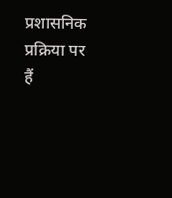प्रशासनिक प्रक्रिया पर हैं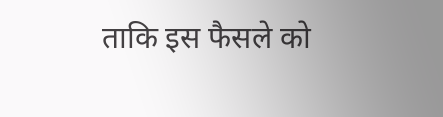ताकि इस फैसले को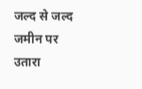जल्द से जल्द जमीन पर उतारा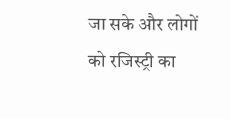जा सके और लोगों को रजिस्ट्री का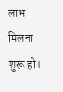लाभ मिलना शुरू हो।